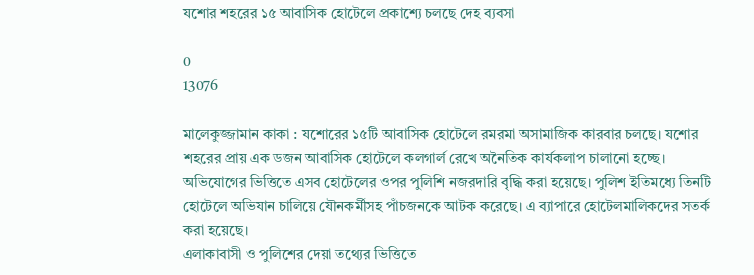যশোর শহরের ১৫ আবাসিক হোটেলে প্রকাশ্যে চলছে দেহ ব্যবসা

0
13076

মালেকুজ্জামান কাকা : যশোরের ১৫টি আবাসিক হোটেলে রমরমা অসামাজিক কারবার চলছে। যশোর শহরের প্রায় এক ডজন আবাসিক হোটেলে কলগার্ল রেখে অনৈতিক কার্যকলাপ চালানো হচ্ছে। অভিযোগের ভিত্তিতে এসব হোটেলের ওপর পুলিশি নজরদারি বৃদ্ধি করা হয়েছে। পুলিশ ইতিমধ্যে তিনটি হোটেলে অভিযান চালিয়ে যৌনকর্মীসহ পাঁচজনকে আটক করেছে। এ ব্যাপারে হোটেলমালিকদের সতর্ক করা হয়েছে।
এলাকাবাসী ও পুলিশের দেয়া তথ্যের ভিত্তিতে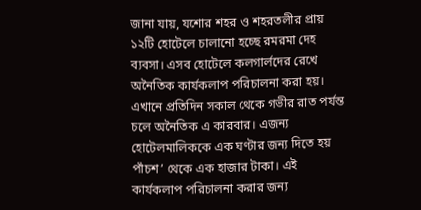জানা যায়, যশোর শহর ও শহরতলীর প্রায় ১২টি হোটেলে চালানো হচ্ছে রমরমা দেহ ব্যবসা। এসব হোটেলে কলগার্লদের রেখে অনৈতিক কার্যকলাপ পরিচালনা করা হয়। এখানে প্রতিদিন সকাল থেকে গভীর রাত পর্যন্ত চলে অনৈতিক এ কারবার। এজন্য হোটেলমালিককে এক ঘণ্টার জন্য দিতে হয় পাঁচশ’ থেকে এক হাজার টাকা। এই কার্যকলাপ পরিচালনা করার জন্য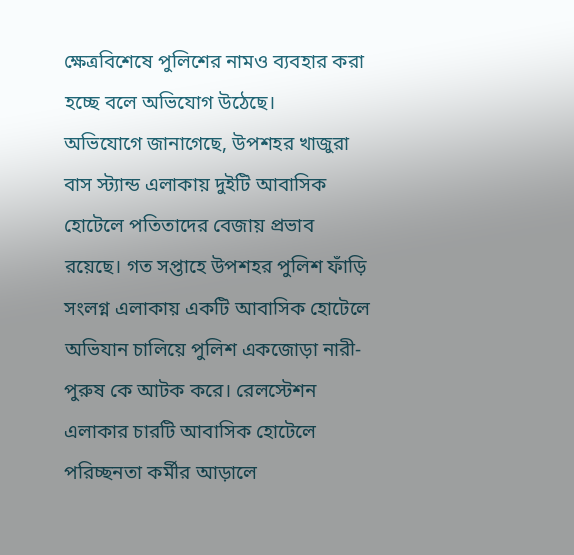ক্ষেত্রবিশেষে পুলিশের নামও ব্যবহার করা হচ্ছে বলে অভিযোগ উঠেছে।
অভিযোগে জানাগেছে, উপশহর খাজুরা বাস স্ট্যান্ড এলাকায় দুইটি আবাসিক হোটেলে পতিতাদের বেজায় প্রভাব রয়েছে। গত সপ্তাহে উপশহর পুলিশ ফাঁড়ি সংলগ্ন এলাকায় একটি আবাসিক হোটেলে অভিযান চালিয়ে পুলিশ একজোড়া নারী-পুরুষ কে আটক করে। রেলস্টেশন এলাকার চারটি আবাসিক হোটেলে পরিচ্ছনতা কর্মীর আড়ালে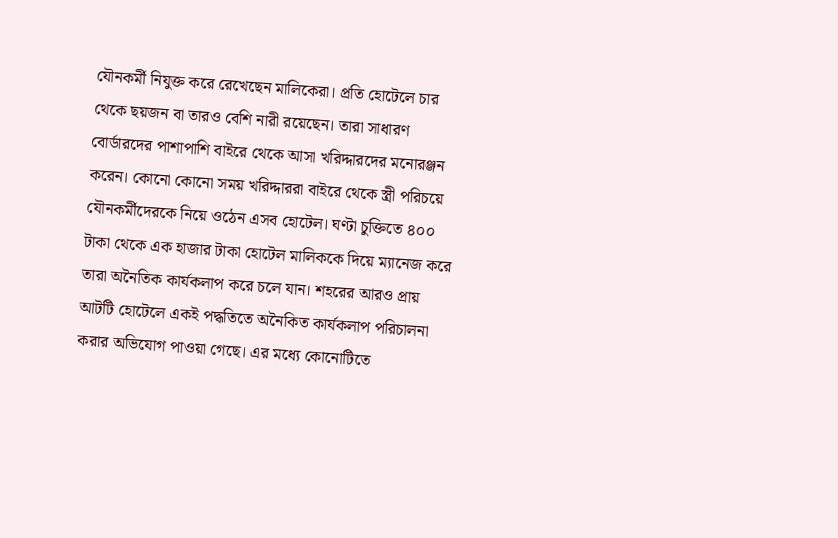যৌনকর্মী নিযুক্ত করে রেখেছেন মালিকেরা। প্রতি হোটেলে চার থেকে ছয়জন বা তারও বেশি নারী রয়েছেন। তারা সাধারণ বোর্ডারদের পাশাপাশি বাইরে থেকে আসা খরিদ্দারদের মনোরঞ্জন করেন। কোনো কোনো সময় খরিদ্দাররা বাইরে থেকে স্ত্রী পরিচয়ে যৌনকর্মীদেরকে নিয়ে ওঠেন এসব হোটেল। ঘণ্টা চুক্তিতে ৪০০ টাকা থেকে এক হাজার টাকা হোটেল মালিককে দিয়ে ম্যানেজ করে তারা অনৈতিক কার্যকলাপ করে চলে যান। শহরের আরও প্রায় আটটি হোটেলে একই পদ্ধতিতে অনৈকিত কার্যকলাপ পরিচালনা করার অভিযোগ পাওয়া গেছে। এর মধ্যে কোনোটিতে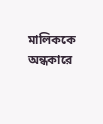মালিককে অন্ধকারে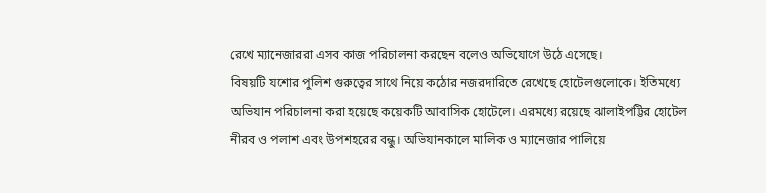রেখে ম্যানেজাররা এসব কাজ পরিচালনা করছেন বলেও অভিযোগে উঠে এসেছে।
বিষয়টি যশোর পুলিশ গুরুত্বের সাথে নিয়ে কঠোর নজরদারিতে রেখেছে হোটেলগুলোকে। ইতিমধ্যে অভিযান পরিচালনা করা হয়েছে কয়েকটি আবাসিক হোটেলে। এরমধ্যে রয়েছে ঝালাইপট্টির হোটেল নীরব ও পলাশ এবং উপশহরের বন্ধু। অভিযানকালে মালিক ও ম্যানেজার পালিয়ে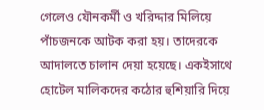গেলেও যৌনকর্মী ও খরিদ্দার মিলিয়ে পাঁচজনকে আটক করা হয়। তাদেরকে আদালতে চালান দেয়া হয়েছে। একইসাথে হোটেল মালিকদের কঠোর হুশিয়ারি দিয়ে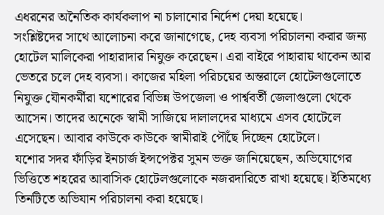এধরনের অনৈতিক কার্যকলাপ না চালানোর নির্দেশ দেয়া হয়েছে।
সংশ্লিষ্টদের সাথে আলোচনা করে জানাগেছে, দেহ ব্যবসা পরিচালনা করার জন্য হোটেল মালিকেরা পাহারাদার নিযুক্ত করেছেন। এরা বাইরে পাহারায় থাকেন আর ভেতরে চলে দেহ ব্যবসা। কাজের মহিলা পরিচয়ের অন্তরালে হোটেলগুলোতে নিযুক্ত যৌনকর্মীরা যশোরের বিভিন্ন উপজেলা ও পার্শ্ববর্তী জেলাগুলো থেকে আসেন। তাদের অনেকে স্বামী সাজিয়ে দালালদের মাধ্যমে এসব হোটেলে এসেছেন। আবার কাউকে কাউকে স্বামীরাই পৌঁছে দিচ্ছেন হোটেলে।
যশোর সদর ফাঁড়ির ইনচার্জ ইন্সপেক্টর সুমন ভক্ত জানিয়েছেন, অভিযোগের ভিত্তিতে শহরের আবাসিক হোটেলগুলোকে নজরদারিতে রাখা হয়েছে। ইতিমধ্যে তিনটিতে অভিযান পরিচালনা করা হয়েছে।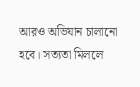আরও অভিযান চালানো হবে। সত্যতা মিললে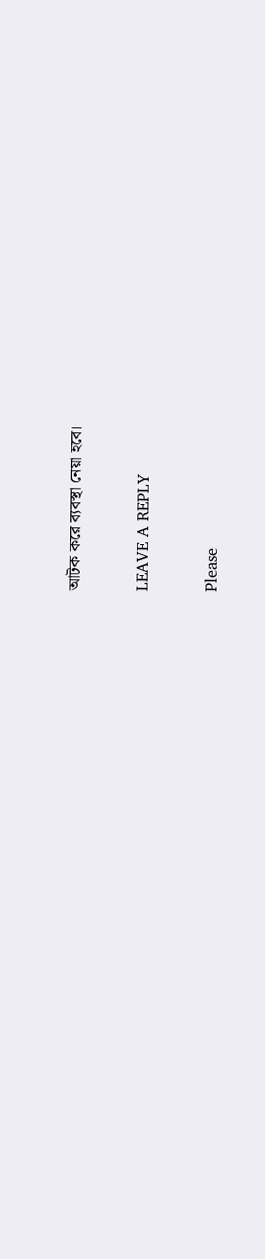আটক করে ব্যবস্থা নেয়া হবে।

LEAVE A REPLY

Please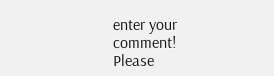enter your comment!
Please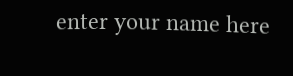enter your name here